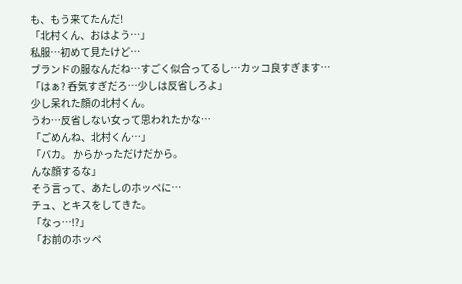も、もう来てたんだ!
「北村くん、おはよう…」
私服…初めて見たけど…
ブランドの服なんだね…すごく似合ってるし…カッコ良すぎます…
「はぁ? 呑気すぎだろ…少しは反省しろよ」
少し呆れた顔の北村くん。
うわ…反省しない女って思われたかな…
「ごめんね、北村くん…」
「バカ。 からかっただけだから。
んな顔するな」
そう言って、あたしのホッペに…
チュ、とキスをしてきた。
「なっ…!?」
「お前のホッペ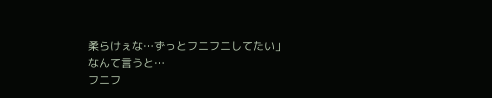柔らけぇな…ずっとフニフニしてたい」
なんて言うと…
フニフ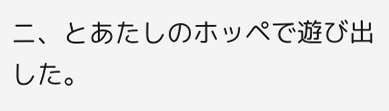ニ、とあたしのホッペで遊び出した。